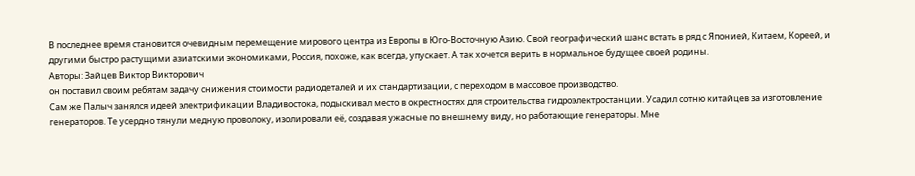В последнее время становится очевидным перемещение мирового центра из Европы в Юго-Восточную Азию. Свой географический шанс встать в ряд с Японией, Китаем, Кореей, и другими быстро растущими азиатскими экономиками, Россия, похоже, как всегда, упускает. А так хочется верить в нормальное будущее своей родины.
Авторы: Зайцев Виктор Викторович
он поставил своим ребятам задачу снижения стоимости радиодеталей и их стандартизации, с переходом в массовое производство.
Сам же Палыч занялся идеей электрификации Владивостока, подыскивал место в окрестностях для строительства гидроэлектростанции. Усадил сотню китайцев за изготовление генераторов. Те усердно тянули медную проволоку, изолировали её, создавая ужасные по внешнему виду, но работающие генераторы. Мне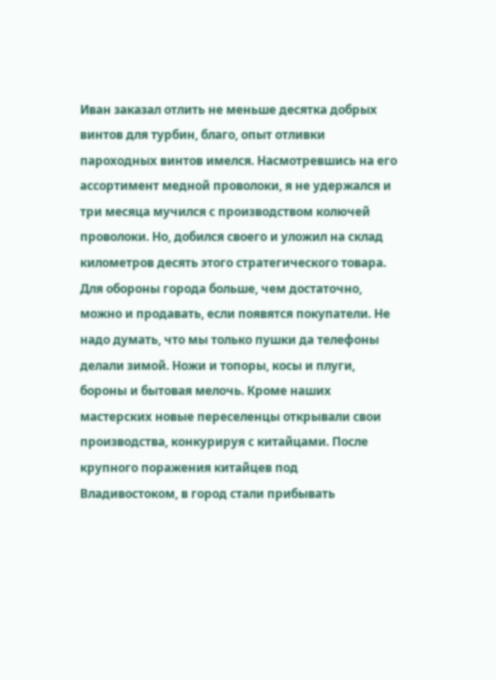Иван заказал отлить не меньше десятка добрых винтов для турбин, благо, опыт отливки пароходных винтов имелся. Насмотревшись на его ассортимент медной проволоки, я не удержался и три месяца мучился с производством колючей проволоки. Но, добился своего и уложил на склад километров десять этого стратегического товара. Для обороны города больше, чем достаточно, можно и продавать, если появятся покупатели. Не надо думать, что мы только пушки да телефоны делали зимой. Ножи и топоры, косы и плуги, бороны и бытовая мелочь. Кроме наших мастерских новые переселенцы открывали свои производства, конкурируя с китайцами. После крупного поражения китайцев под Владивостоком, в город стали прибывать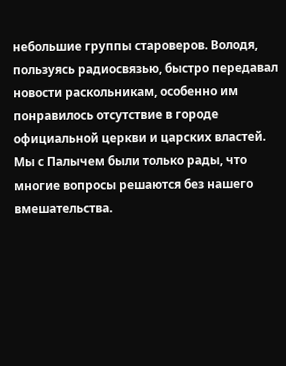небольшие группы староверов. Володя, пользуясь радиосвязью, быстро передавал новости раскольникам, особенно им понравилось отсутствие в городе официальной церкви и царских властей.
Мы с Палычем были только рады, что многие вопросы решаются без нашего вмешательства.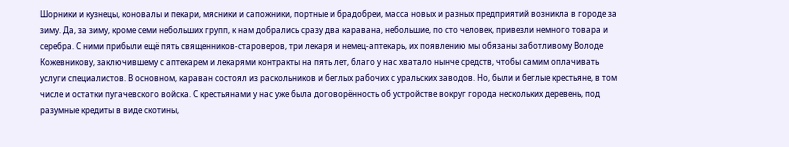Шорники и кузнецы, коновалы и пекари, мясники и сапожники, портные и брадобреи, масса новых и разных предприятий возникла в городе за зиму. Да, за зиму, кроме семи небольших групп, к нам добрались сразу два каравана, небольшие, по сто человек, привезли немного товара и серебра. С ними прибыли ещё пять священников-староверов, три лекаря и немец-аптекарь, их появлению мы обязаны заботливому Володе Кожевникову, заключившему с аптекарем и лекарями контракты на пять лет, благо у нас хватало нынче средств, чтобы самим оплачивать услуги специалистов. В основном, караван состоял из раскольников и беглых рабочих с уральских заводов. Но, были и беглые крестьяне, в том числе и остатки пугачевского войска. С крестьянами у нас уже была договорённость об устройстве вокруг города нескольких деревень, под разумные кредиты в виде скотины,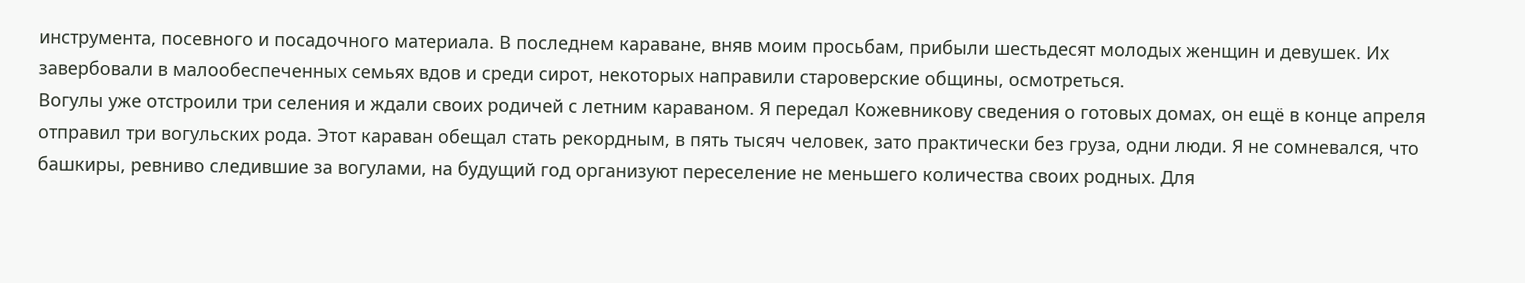инструмента, посевного и посадочного материала. В последнем караване, вняв моим просьбам, прибыли шестьдесят молодых женщин и девушек. Их завербовали в малообеспеченных семьях вдов и среди сирот, некоторых направили староверские общины, осмотреться.
Вогулы уже отстроили три селения и ждали своих родичей с летним караваном. Я передал Кожевникову сведения о готовых домах, он ещё в конце апреля отправил три вогульских рода. Этот караван обещал стать рекордным, в пять тысяч человек, зато практически без груза, одни люди. Я не сомневался, что башкиры, ревниво следившие за вогулами, на будущий год организуют переселение не меньшего количества своих родных. Для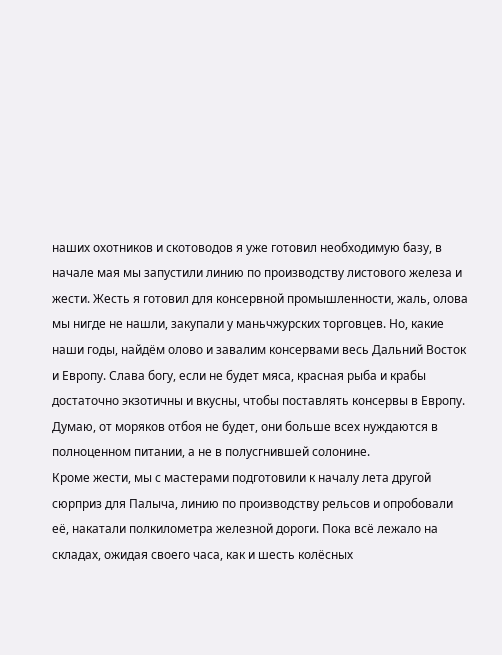наших охотников и скотоводов я уже готовил необходимую базу, в начале мая мы запустили линию по производству листового железа и жести. Жесть я готовил для консервной промышленности, жаль, олова мы нигде не нашли, закупали у маньчжурских торговцев. Но, какие наши годы, найдём олово и завалим консервами весь Дальний Восток и Европу. Слава богу, если не будет мяса, красная рыба и крабы достаточно экзотичны и вкусны, чтобы поставлять консервы в Европу. Думаю, от моряков отбоя не будет, они больше всех нуждаются в полноценном питании, а не в полусгнившей солонине.
Кроме жести, мы с мастерами подготовили к началу лета другой сюрприз для Палыча, линию по производству рельсов и опробовали её, накатали полкилометра железной дороги. Пока всё лежало на складах, ожидая своего часа, как и шесть колёсных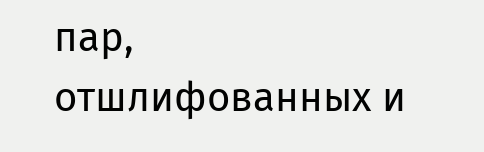пар, отшлифованных и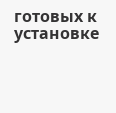готовых к установке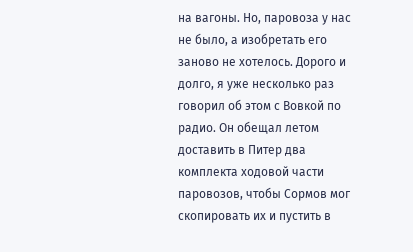на вагоны. Но, паровоза у нас не было, а изобретать его заново не хотелось. Дорого и долго, я уже несколько раз говорил об этом с Вовкой по радио. Он обещал летом доставить в Питер два комплекта ходовой части паровозов, чтобы Сормов мог скопировать их и пустить в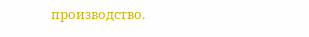производство.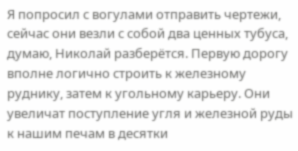Я попросил с вогулами отправить чертежи, сейчас они везли с собой два ценных тубуса, думаю, Николай разберётся. Первую дорогу вполне логично строить к железному руднику, затем к угольному карьеру. Они увеличат поступление угля и железной руды к нашим печам в десятки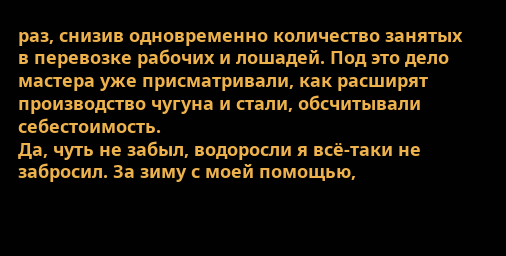раз, снизив одновременно количество занятых в перевозке рабочих и лошадей. Под это дело мастера уже присматривали, как расширят производство чугуна и стали, обсчитывали себестоимость.
Да, чуть не забыл, водоросли я всё-таки не забросил. За зиму с моей помощью,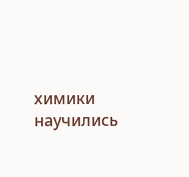химики научились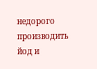недорого производить йод и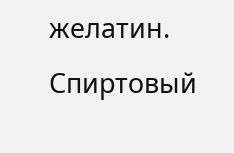желатин. Спиртовый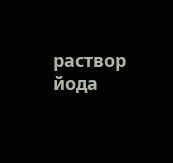раствор йода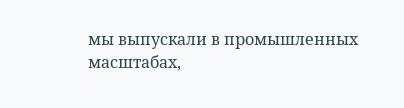мы выпускали в промышленных масштабах,